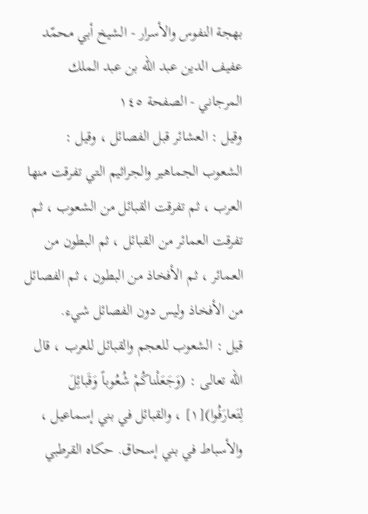بهجة النفوس والأسرار - الشيخ أبي محمّد عفيف الدين عبد الله بن عبد الملك المرجاني - الصفحة ١٤٥
وقيل : العشائر قبل الفصائل ، وقيل : الشعوب الجماهير والجراثيم التي تفرقت منها العرب ، ثم تفرقت القبائل من الشعوب ، ثم تفرقت العمائر من القبائل ، ثم البطون من العمائر ، ثم الأفخاذ من البطون ، ثم الفصائل من الأفخاذ وليس دون الفصائل شيء.
قيل : الشعوب للعجم والقبائل للعرب ، قال الله تعالى : (وَجَعَلْناكُمْ شُعُوباً وَقَبائِلَ لِتَعارَفُوا)[١] ، والقبائل في بني إسماعيل ، والأسباط في بني إسحاق. حكاه القرطبي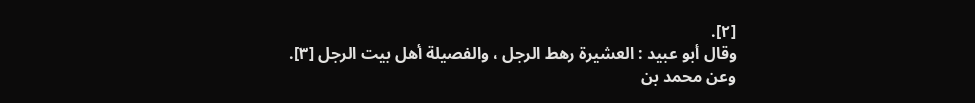[٢].
وقال أبو عبيد : العشيرة رهط الرجل ، والفصيلة أهل بيت الرجل [٣].
وعن محمد بن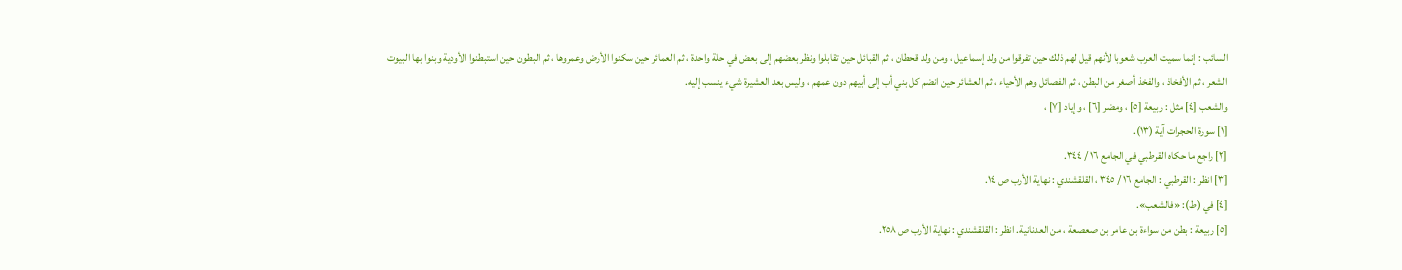السائب : إنما سميت العرب شعوبا لأنهم قيل لهم ذلك حين تفرقوا من ولد إسماعيل ، ومن ولد قحطان ، ثم القبائل حين تقابلوا ونظر بعضهم إلى بعض في حلة واحدة ، ثم العمائر حين سكنوا الأرض وعمروها ، ثم البطون حين استبطنوا الأودية وبنوا بها البيوت الشعر ، ثم الأفخاذ ، والفخذ أصغر من البطن ، ثم الفصائل وهم الأحياء ، ثم العشائر حين انضم كل بني أب إلى أبيهم دون عمهم ، وليس بعد العشيرة شيء ينسب إليه.
والشعب [٤] مثل : ربيعة [٥] ، ومضر [٦] ، وإياد [٧] ،
[١] سورة الحجرات آية (١٣).
[٢] راجع ما حكاه القرطبي في الجامع ١٦ / ٣٤٤.
[٣] انظر : القرطبي : الجامع ١٦ / ٣٤٥ ، القلقشندي : نهاية الأرب ص ١٤.
[٤] في (ط): «فالشعب».
[٥] ربيعة : بطن من سواءة بن عامر بن صعصعة ، من العدنانية. انظر : القلقشندي : نهاية الأرب ص ٢٥٨.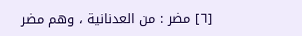[٦] مضر : من العدنانية ، وهم مضر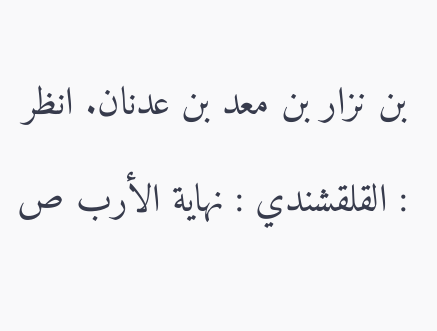بن نزار بن معد بن عدنان. انظر : القلقشندي : نهاية الأرب ص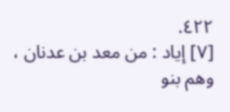٤٢٢.
[٧] إياد : من معد بن عدنان ، وهم بنو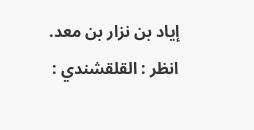إياد بن نزار بن معد. انظر : القلقشندي :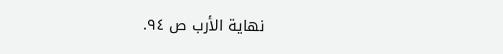نهاية الأرب ص ٩٤.